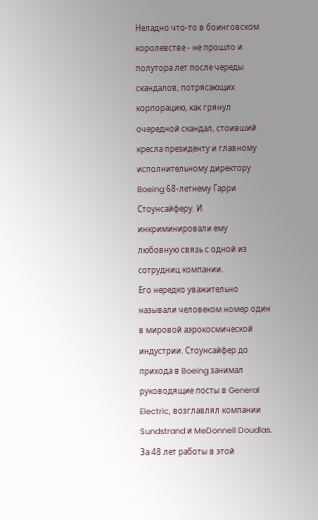Неладно что-то в боинговском королевстве - не прошло и полутора лет после череды скандалов, потрясающих корпорацию, как грянул очередной скандал, стоивший кресла президенту и главному исполнительному директору Boeing 68-летнему Гарри Стоунсайферу. И инкриминировали ему любовную связь с одной из сотрудниц компании.
Его нередко уважительно называли человеком номер один в мировой аэрокосмической индустрии. Стоунсайфер до прихода в Boeing занимал руководящие посты в General Electric, возглавлял компании Sundstrand и MeDonnell Doudlas. За 48 лет работы в этой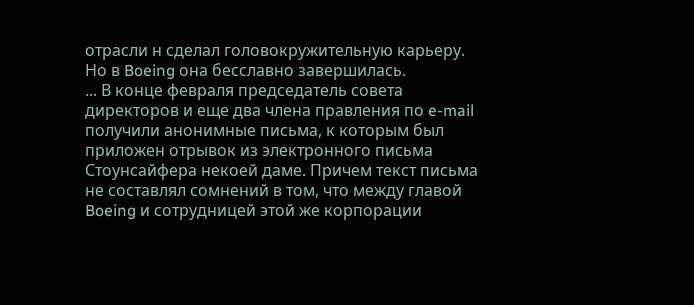отрасли н сделал головокружительную карьеру. Но в Boeing она бесславно завершилась.
... В конце февраля председатель совета директоров и еще два члена правления по e-mail получили анонимные письма, к которым был приложен отрывок из электронного письма Стоунсайфера некоей даме. Причем текст письма не составлял сомнений в том, что между главой Boeing и сотрудницей этой же корпорации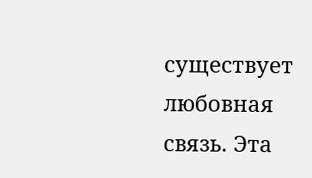существует любовная связь. Эта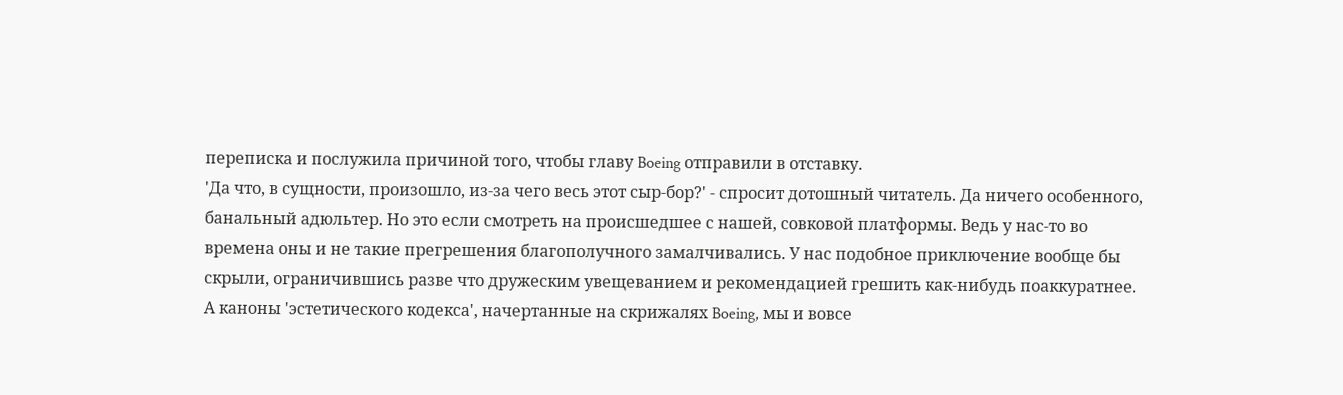переписка и послужила причиной того, чтобы главу Boeing отправили в отставку.
'Да что, в сущности, произошло, из-за чего весь этот сыр-бор?' - спросит дотошный читатель. Да ничего особенного, банальный адюльтер. Но это если смотреть на происшедшее с нашей, совковой платформы. Ведь у нас-то во времена оны и не такие прегрешения благополучного замалчивались. У нас подобное приключение вообще бы скрыли, ограничившись разве что дружеским увещеванием и рекомендацией грешить как-нибудь поаккуратнее. А каноны 'эстетического кодекса', начертанные на скрижалях Boeing, мы и вовсе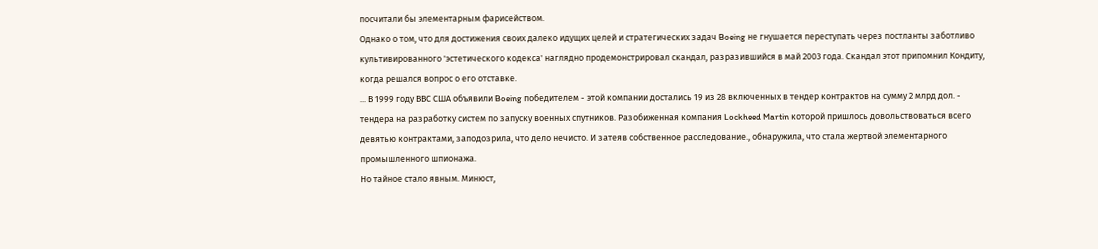посчитали бы элементарным фарисейством.
Однако о том, что для достижения своих далеко идущих целей и стратегических задач Boeing не гнушается переступать через постланты заботливо культивированного 'эстетического кодекса' наглядно продемонстрировал скандал, разразившийся в май 2003 года. Скандал этот припомнил Кондиту, когда решался вопрос о его отставке.
... В 1999 году ВВС США объявили Boeing победителем - этой компании достались 19 из 28 включенных в тендер контрактов на сумму 2 млрд дол. - тендера на разработку систем по запуску военных спутников. Разобиженная компания Lockheed Martin которой пришлось довольствоваться всего девятью контрактами, заподозрила, что дело нечисто. И затеяв собственное расследование., обнаружила, что стала жертвой элементарного промышленного шпионажа.
Но тайное стало явным. Минюст,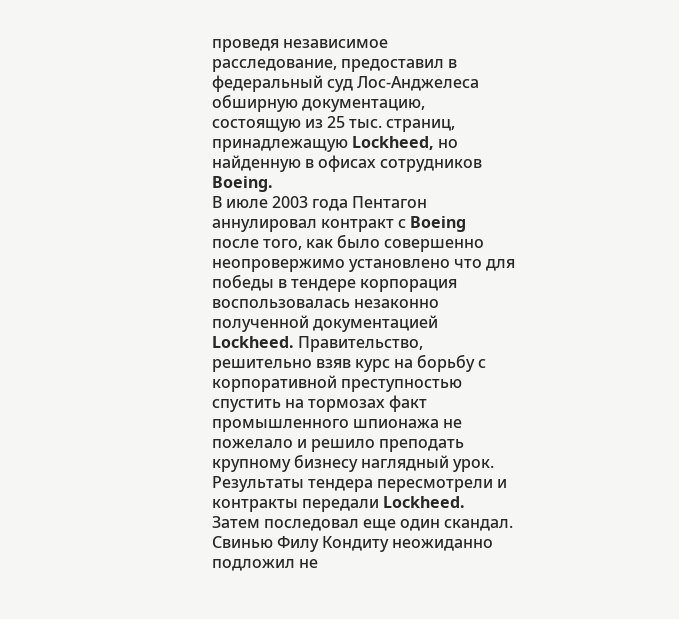проведя независимое расследование, предоставил в федеральный суд Лос-Анджелеса обширную документацию, состоящую из 25 тыс. страниц, принадлежащую Lockheed, но найденную в офисах сотрудников Boeing.
В июле 2003 года Пентагон аннулировал контракт с Boeing после того, как было совершенно неопровержимо установлено что для победы в тендере корпорация воспользовалась незаконно полученной документацией Lockheed. Правительство, решительно взяв курс на борьбу с корпоративной преступностью спустить на тормозах факт промышленного шпионажа не пожелало и решило преподать крупному бизнесу наглядный урок. Результаты тендера пересмотрели и контракты передали Lockheed.
Затем последовал еще один скандал. Свинью Филу Кондиту неожиданно подложил не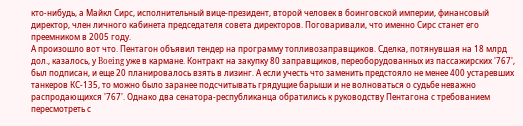кто-нибудь, а Майкл Сирс, исполнительный вице-президент, второй человек в боинговской империи, финансовый директор, член личного кабинета председателя совета директоров. Поговаривали, что именно Сирс станет его преемником в 2005 году.
А произошло вот что. Пентагон объявил тендер на программу топливозаправщиков. Сделка, потянувшая на 18 млрд дол., казалось, у Boeing уже в кармане. Контракт на закупку 80 заправщиков, переоборудованных из пассажирских '767', был подписан, и еще 20 планировалось взять в лизинг. А если учесть что заменить предстояло не менее 400 устаревших танкеров КС-135, то можно было заранее подсчитывать грядущие барыши и не волноваться о судьбе неважно распродающихся '767'. Однако два сенатора-республиканца обратились к руководству Пентагона с требованием пересмотреть с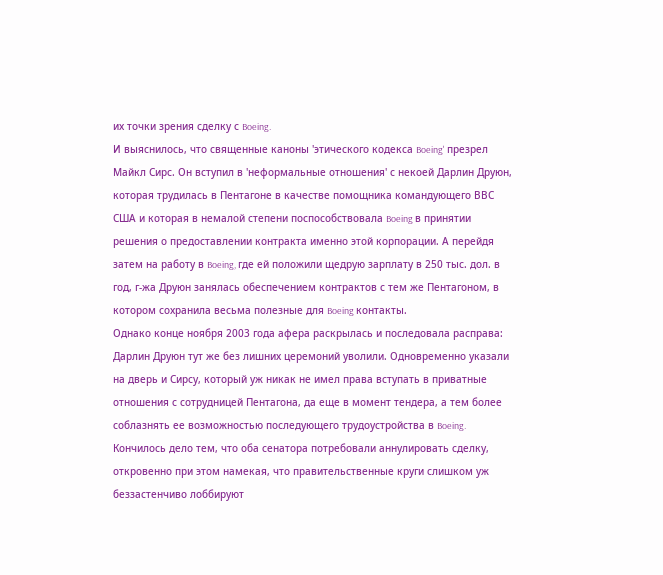их точки зрения сделку с Boeing.
И выяснилось, что священные каноны 'этического кодекса Boeing' презрел Майкл Сирс. Он вступил в 'неформальные отношения' с некоей Дарлин Друюн, которая трудилась в Пентагоне в качестве помощника командующего ВВС США и которая в немалой степени поспособствовала Boeing в принятии решения о предоставлении контракта именно этой корпорации. А перейдя затем на работу в Boeing, где ей положили щедрую зарплату в 250 тыс. дол. в год, г-жа Друюн занялась обеспечением контрактов с тем же Пентагоном, в котором сохранила весьма полезные для Boeing контакты.
Однако конце ноября 2003 года афера раскрылась и последовала расправа: Дарлин Друюн тут же без лишних церемоний уволили. Одновременно указали на дверь и Сирсу, который уж никак не имел права вступать в приватные отношения с сотрудницей Пентагона, да еще в момент тендера, а тем более соблазнять ее возможностью последующего трудоустройства в Boeing.
Кончилось дело тем, что оба сенатора потребовали аннулировать сделку, откровенно при этом намекая, что правительственные круги слишком уж беззастенчиво лоббируют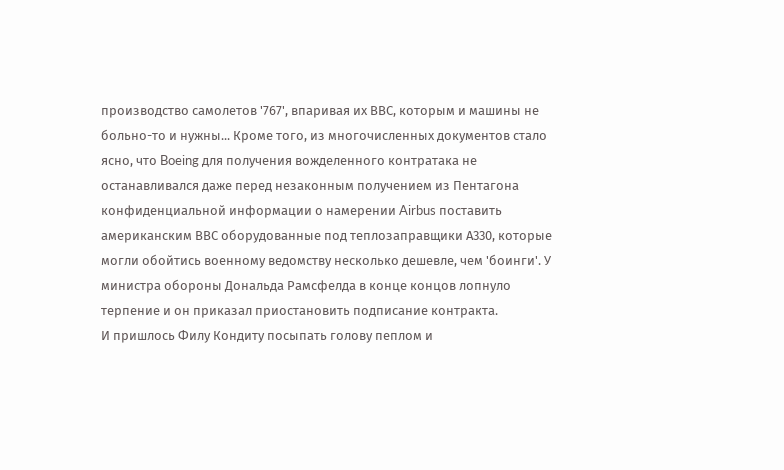производство самолетов '767', впаривая их ВВС, которым и машины не больно-то и нужны... Кроме того, из многочисленных документов стало ясно, что Boeing для получения вожделенного контратака не останавливался даже перед незаконным получением из Пентагона конфиденциальной информации о намерении Airbus поставить американским ВВС оборудованные под теплозаправщики А330, которые могли обойтись военному ведомству несколько дешевле, чем 'боинги'. У министра обороны Дональда Рамсфелда в конце концов лопнуло терпение и он приказал приостановить подписание контракта.
И пришлось Филу Кондиту посыпать голову пеплом и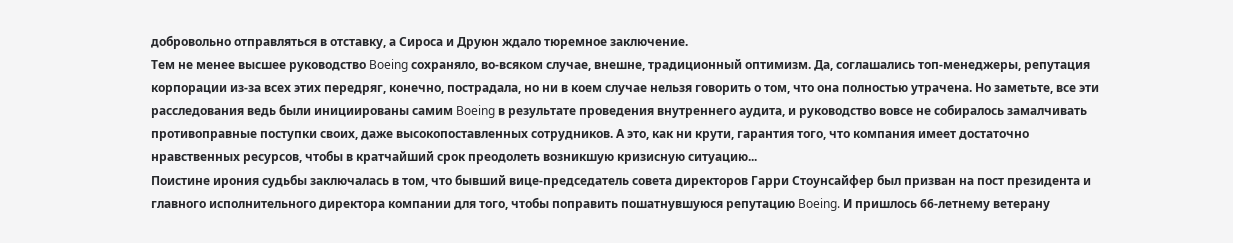добровольно отправляться в отставку, а Сироса и Друюн ждало тюремное заключение.
Тем не менее высшее руководство Boeing сохраняло, во-всяком случае, внешне, традиционный оптимизм. Да, соглашались топ-менеджеры, репутация корпорации из-за всех этих передряг, конечно, пострадала, но ни в коем случае нельзя говорить о том, что она полностью утрачена. Но заметьте, все эти расследования ведь были инициированы самим Boeing в результате проведения внутреннего аудита, и руководство вовсе не собиралось замалчивать противоправные поступки своих, даже высокопоставленных сотрудников. А это, как ни крути, гарантия того, что компания имеет достаточно нравственных ресурсов, чтобы в кратчайший срок преодолеть возникшую кризисную ситуацию...
Поистине ирония судьбы заключалась в том, что бывший вице-председатель совета директоров Гарри Стоунсайфер был призван на пост президента и главного исполнительного директора компании для того, чтобы поправить пошатнувшуюся репутацию Boeing. И пришлось 66-летнему ветерану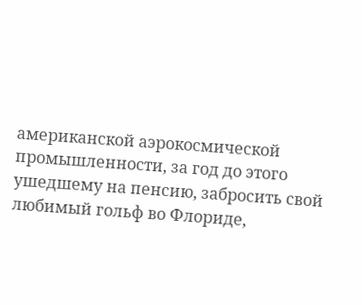американской аэрокосмической промышленности, за год до этого ушедшему на пенсию, забросить свой любимый гольф во Флориде,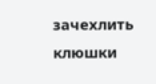зачехлить клюшки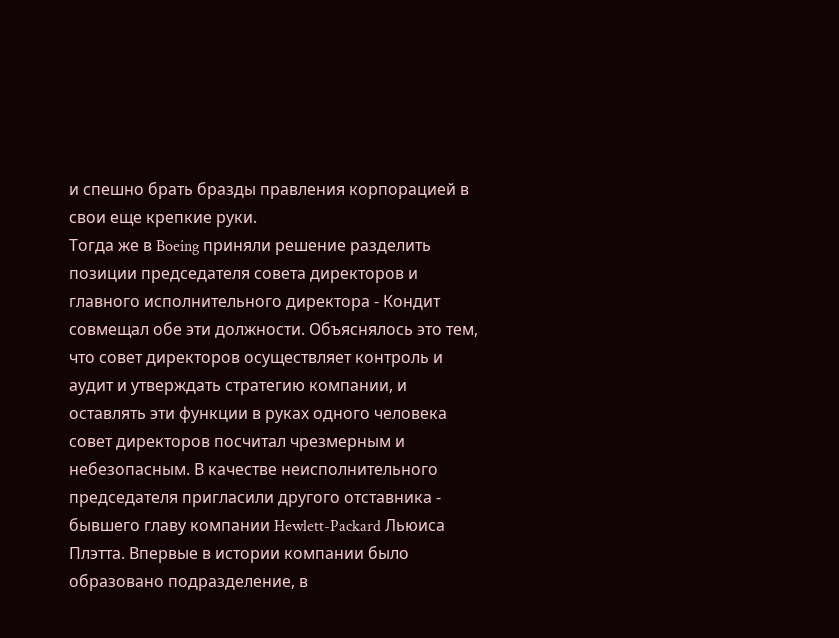и спешно брать бразды правления корпорацией в свои еще крепкие руки.
Тогда же в Boeing приняли решение разделить позиции председателя совета директоров и главного исполнительного директора - Кондит совмещал обе эти должности. Объяснялось это тем, что совет директоров осуществляет контроль и аудит и утверждать стратегию компании, и оставлять эти функции в руках одного человека совет директоров посчитал чрезмерным и небезопасным. В качестве неисполнительного председателя пригласили другого отставника - бывшего главу компании Hewlett-Packard Льюиса Плэтта. Впервые в истории компании было образовано подразделение, в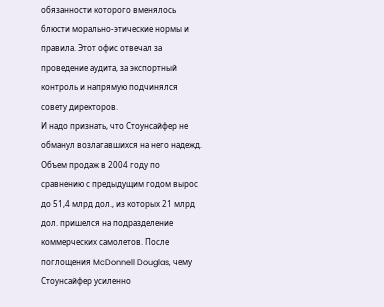обязанности которого вменялось блюсти морально-этические нормы и правила. Этот офис отвечал за проведение аудита, за экспортный контроль и напрямую подчинялся совету директоров.
И надо признать, что Стоунсайфер не обманул возлагавшихся на него надежд. Объем продаж в 2004 году по сравнению с предыдущим годом вырос до 51,4 млрд дол., из которых 21 млрд дол. пришелся на подразделение коммерческих самолетов. После поглощения McDonnell Douglas, чему Стоунсайфер усиленно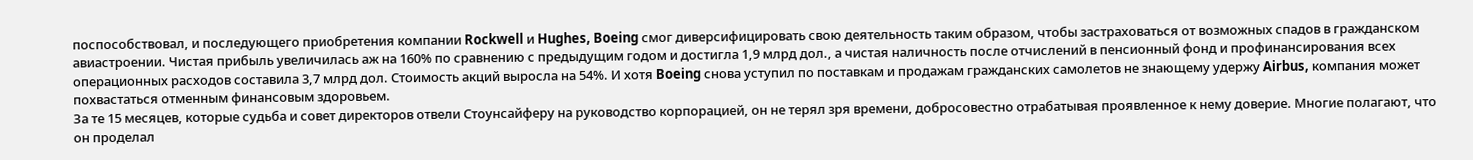поспособствовал, и последующего приобретения компании Rockwell и Hughes, Boeing смог диверсифицировать свою деятельность таким образом, чтобы застраховаться от возможных спадов в гражданском авиастроении. Чистая прибыль увеличилась аж на 160% по сравнению с предыдущим годом и достигла 1,9 млрд дол., а чистая наличность после отчислений в пенсионный фонд и профинансирования всех операционных расходов составила 3,7 млрд дол. Стоимость акций выросла на 54%. И хотя Boeing снова уступил по поставкам и продажам гражданских самолетов не знающему удержу Airbus, компания может похвастаться отменным финансовым здоровьем.
За те 15 месяцев, которые судьба и совет директоров отвели Стоунсайферу на руководство корпорацией, он не терял зря времени, добросовестно отрабатывая проявленное к нему доверие. Многие полагают, что он проделал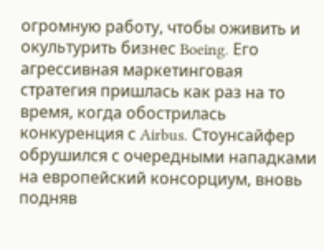огромную работу, чтобы оживить и окультурить бизнес Boeing. Его агрессивная маркетинговая стратегия пришлась как раз на то время, когда обострилась конкуренция с Airbus. Стоунсайфер обрушился с очередными нападками на европейский консорциум, вновь подняв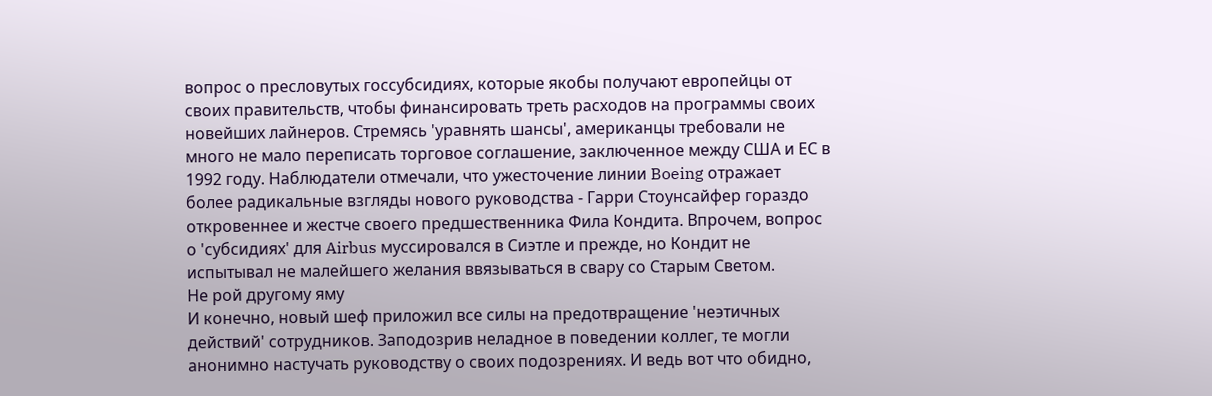вопрос о пресловутых госсубсидиях, которые якобы получают европейцы от своих правительств, чтобы финансировать треть расходов на программы своих новейших лайнеров. Стремясь 'уравнять шансы', американцы требовали не много не мало переписать торговое соглашение, заключенное между США и ЕС в 1992 году. Наблюдатели отмечали, что ужесточение линии Boeing отражает более радикальные взгляды нового руководства - Гарри Стоунсайфер гораздо откровеннее и жестче своего предшественника Фила Кондита. Впрочем, вопрос о 'субсидиях' для Airbus муссировался в Сиэтле и прежде, но Кондит не испытывал не малейшего желания ввязываться в свару со Старым Светом.
Не рой другому яму
И конечно, новый шеф приложил все силы на предотвращение 'неэтичных действий' сотрудников. Заподозрив неладное в поведении коллег, те могли анонимно настучать руководству о своих подозрениях. И ведь вот что обидно,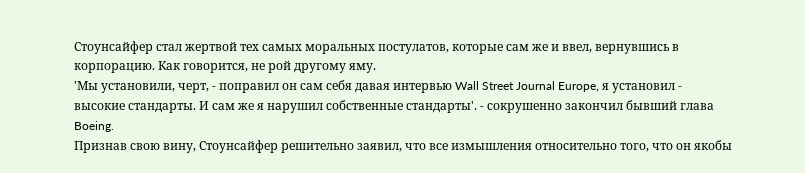Стоунсайфер стал жертвой тех самых моральных постулатов, которые сам же и ввел, вернувшись в корпорацию. Как говорится, не рой другому яму.
'Мы установили, черт, - поправил он сам себя давая интервью Wall Street Journal Europe, я установил - высокие стандарты. И сам же я нарушил собственные стандарты'. - сокрушенно закончил бывший глава Boeing.
Признав свою вину, Стоунсайфер решительно заявил, что все измышления относительно того, что он якобы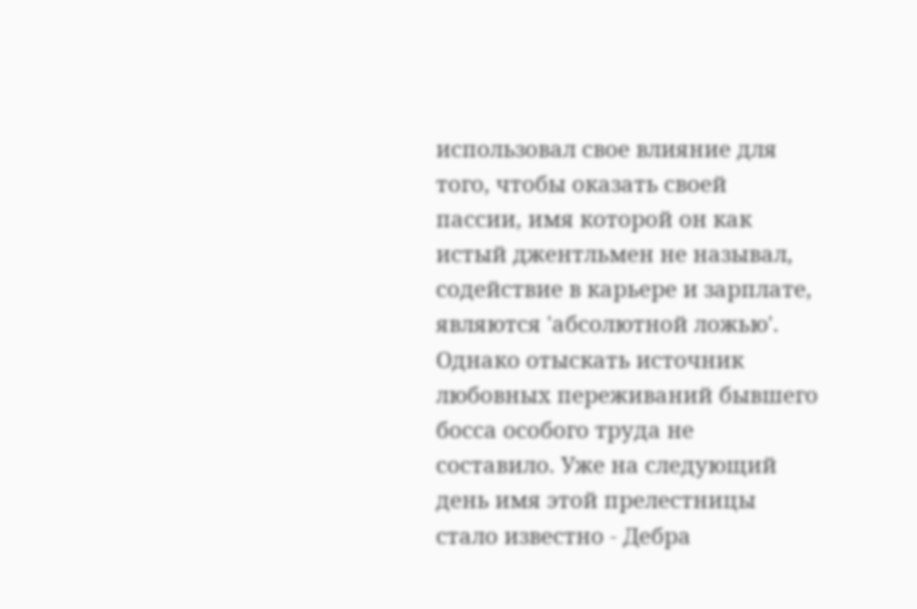использовал свое влияние для того, чтобы оказать своей пассии, имя которой он как истый джентльмен не называл, содействие в карьере и зарплате, являются 'абсолютной ложью'.
Однако отыскать источник любовных переживаний бывшего босса особого труда не составило. Уже на следующий день имя этой прелестницы стало известно - Дебра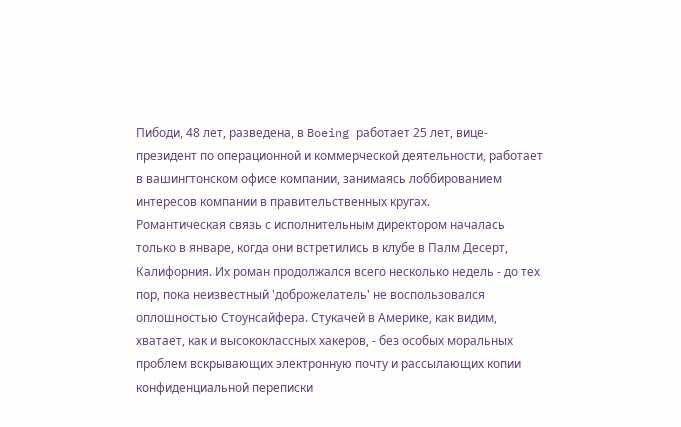Пибоди, 48 лет, разведена, в Boeing работает 25 лет, вице-президент по операционной и коммерческой деятельности, работает в вашингтонском офисе компании, занимаясь лоббированием интересов компании в правительственных кругах.
Романтическая связь с исполнительным директором началась только в январе, когда они встретились в клубе в Палм Десерт, Калифорния. Их роман продолжался всего несколько недель - до тех пор, пока неизвестный 'доброжелатель' не воспользовался оплошностью Стоунсайфера. Стукачей в Америке, как видим, хватает, как и высококлассных хакеров, - без особых моральных проблем вскрывающих электронную почту и рассылающих копии конфиденциальной переписки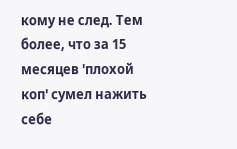кому не след. Тем более, что за 15 месяцев 'плохой коп' сумел нажить себе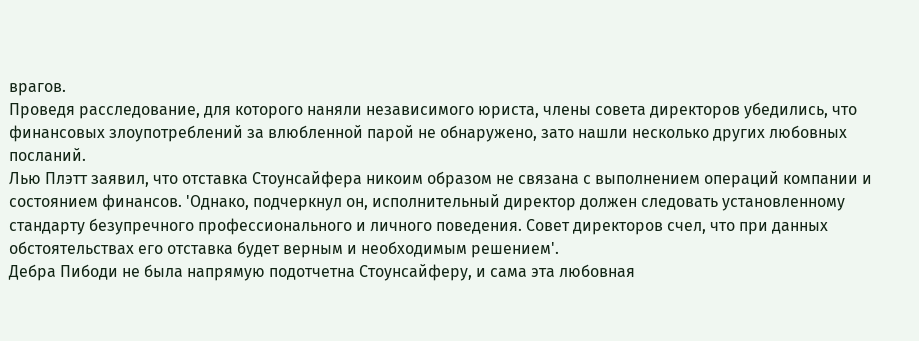врагов.
Проведя расследование, для которого наняли независимого юриста, члены совета директоров убедились, что финансовых злоупотреблений за влюбленной парой не обнаружено, зато нашли несколько других любовных посланий.
Лью Плэтт заявил, что отставка Стоунсайфера никоим образом не связана с выполнением операций компании и состоянием финансов. 'Однако, подчеркнул он, исполнительный директор должен следовать установленному стандарту безупречного профессионального и личного поведения. Совет директоров счел, что при данных обстоятельствах его отставка будет верным и необходимым решением'.
Дебра Пибоди не была напрямую подотчетна Стоунсайферу, и сама эта любовная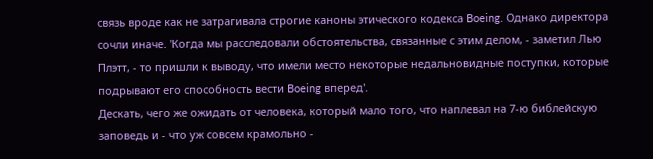связь вроде как не затрагивала строгие каноны этического кодекса Boeing. Однако директора сочли иначе. 'Когда мы расследовали обстоятельства, связанные с этим делом, - заметил Лью Плэтт, - то пришли к выводу, что имели место некоторые недальновидные поступки, которые подрывают его способность вести Boeing вперед'.
Дескать, чего же ожидать от человека, который мало того, что наплевал на 7-ю библейскую заповедь и - что уж совсем крамольно -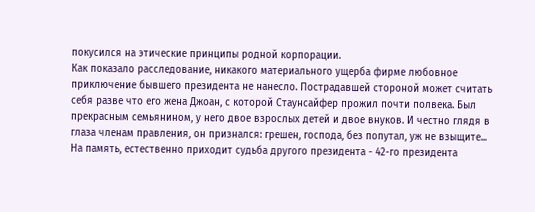покусился на этические принципы родной корпорации.
Как показало расследование, никакого материального ущерба фирме любовное приключение бывшего президента не нанесло. Пострадавшей стороной может считать себя разве что его жена Джоан, с которой Стаунсайфер прожил почти полвека. Был прекрасным семьянином, у него двое взрослых детей и двое внуков. И честно глядя в глаза членам правления, он признался: грешен, господа, без попутал, уж не взыщите...
На память, естественно приходит судьба другого президента - 42-го президента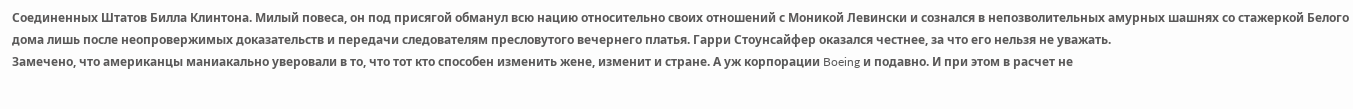Соединенных Штатов Билла Клинтона. Милый повеса, он под присягой обманул всю нацию относительно своих отношений с Моникой Левински и сознался в непозволительных амурных шашнях со стажеркой Белого дома лишь после неопровержимых доказательств и передачи следователям пресловутого вечернего платья. Гарри Стоунсайфер оказался честнее, за что его нельзя не уважать.
Замечено, что американцы маниакально уверовали в то, что тот кто способен изменить жене, изменит и стране. А уж корпорации Boeing и подавно. И при этом в расчет не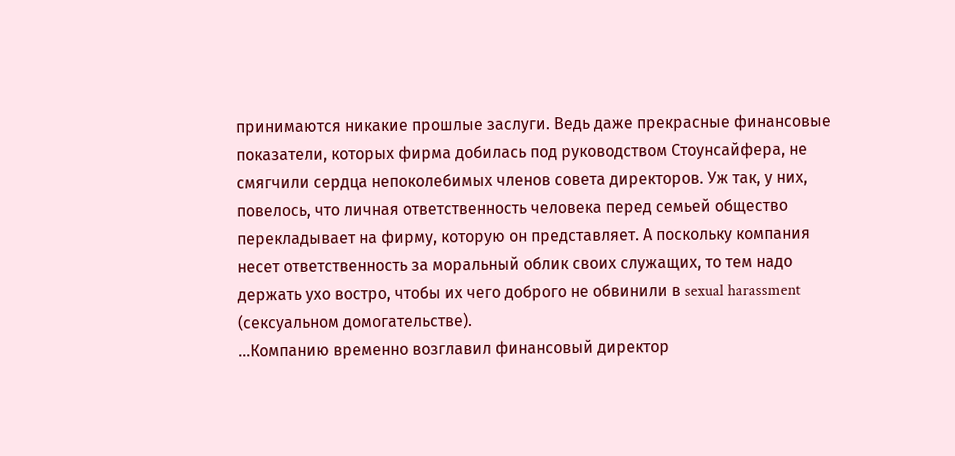принимаются никакие прошлые заслуги. Ведь даже прекрасные финансовые показатели, которых фирма добилась под руководством Стоунсайфера, не смягчили сердца непоколебимых членов совета директоров. Уж так, у них, повелось, что личная ответственность человека перед семьей общество перекладывает на фирму, которую он представляет. А поскольку компания несет ответственность за моральный облик своих служащих, то тем надо держать ухо востро, чтобы их чего доброго не обвинили в sexual harassment (сексуальном домогательстве).
...Компанию временно возглавил финансовый директор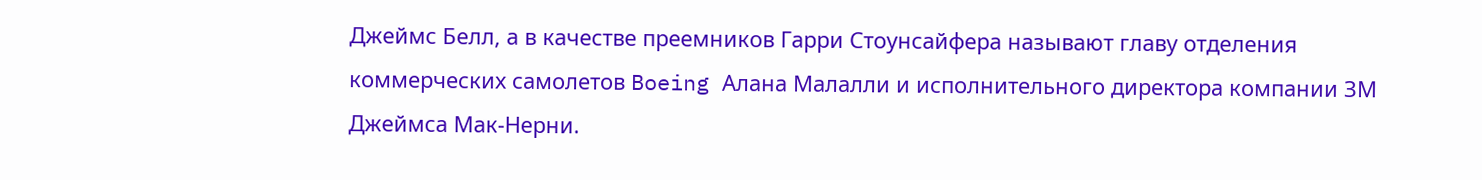Джеймс Белл, а в качестве преемников Гарри Стоунсайфера называют главу отделения коммерческих самолетов Boeing Алана Малалли и исполнительного директора компании ЗМ Джеймса Мак-Нерни.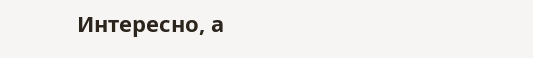Интересно, а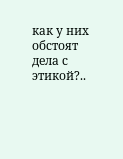как у них обстоят дела с этикой?..